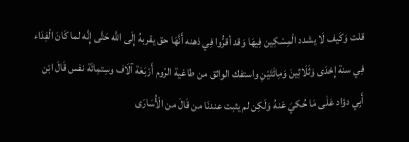قلت وَكَيف لَا يشدد الْمِسْكِين فِيهَا وَقد أقرُّوا فِي ذهنه أَنَّهَا حق يقربهُ إِلَى اللَّه حَتَّى إِنَّه لما كَانَ الْفِدَاء فِي سنة إِحْدَى وَثَلَاثِينَ وَمِائَتَيْنِ واستفك الواثق من طاغية الرّوم أَرْبَعَة آلَاف وسِتمِائَة نفس قَالَ ابْن أَبِي دؤاد عَلَى مَا حُكيَ عَنهُ وَلَكِن لم يثبت عندنَا من قَالَ من الْأُسَارَى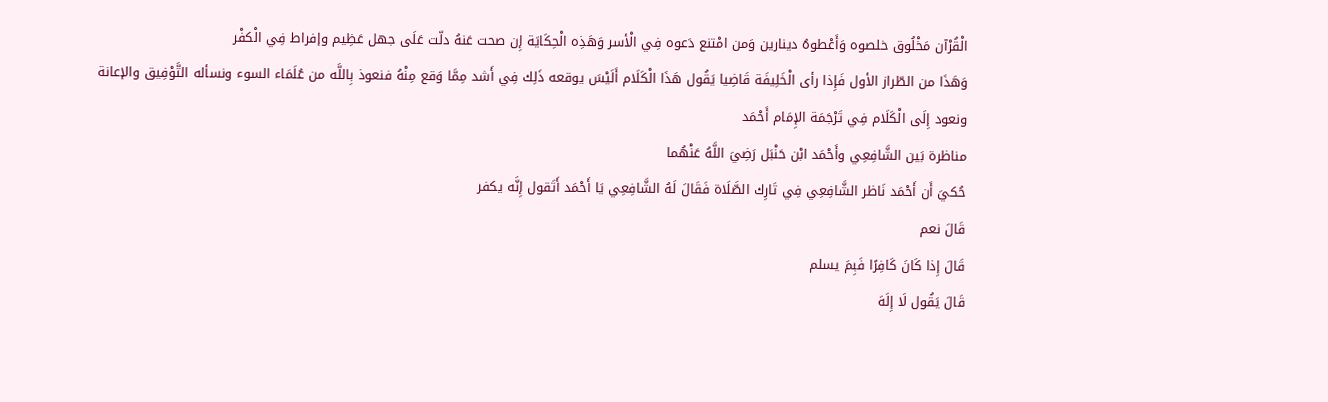الْقُرْآن مَخْلُوق خلصوه وَأَعْطوهُ دينارين وَمن امْتنع دَعوه فِي الْأسر وَهَذِه الْحِكَايَة إِن صحت عَنهُ دلّت عَلَى جهل عَظِيم وإفراط فِي الْكفْر
وَهَذَا من الطّراز الأول فَإِذا رأى الْخَلِيفَة قَاضِيا يَقُول هَذَا الْكَلَام أَلَيْسَ يوقعه ذَلِك فِي أَشد مِمَّا وَقع مِنْهُ فنعوذ بِاللَّه من عُلَمَاء السوء ونسأله التَّوْفِيق والإعانة ونعود إِلَى الْكَلَام فِي تَرْجَمَة الإِمَام أَحْمَد
مناظرة بَين الشَّافِعِي وأَحْمَد ابْن حَنْبَل رَضِيَ اللَّهُ عَنْهُما
حُكيَ أَن أَحْمَد نَاظر الشَّافِعِي فِي تَارِك الصَّلَاة فَقَالَ لَهُ الشَّافِعِي يَا أَحْمَد أَتَقول إِنَّه يكفر
قَالَ نعم
قَالَ إِذا كَانَ كَافِرًا فَبِمَ يسلم
قَالَ يَقُول لَا إِلَهَ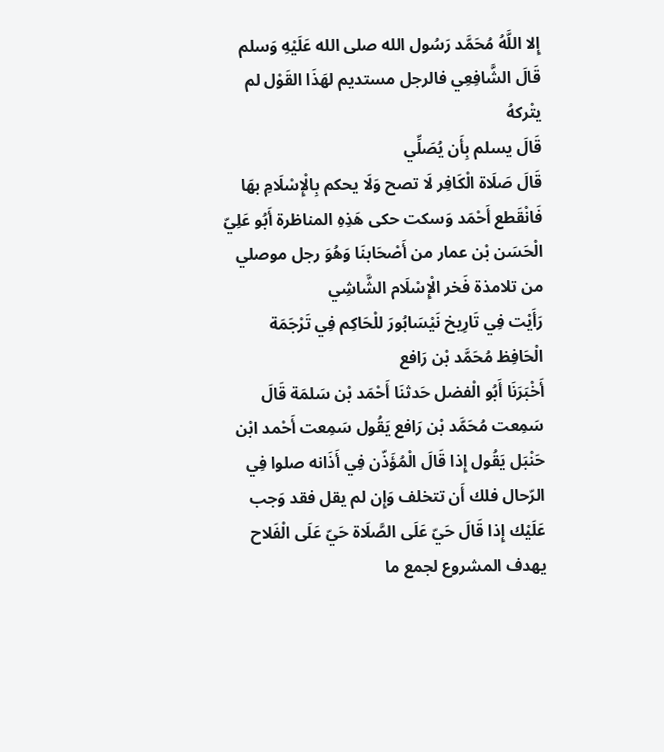إِلا اللَّهُ مُحَمَّد رَسُول الله صلى الله عَلَيْهِ وَسلم
قَالَ الشَّافِعِي فالرجل مستديم لهَذَا القَوْل لم يتْركهُ
قَالَ يسلم بِأَن يُصَلِّي
قَالَ صَلَاة الْكَافِر لَا تصح وَلَا يحكم بِالْإِسْلَامِ بهَا فَانْقَطع أَحْمَد وَسكت حكى هَذِهِ المناظرة أَبُو عَلِيّ الْحَسَن بْن عمار من أَصْحَابنَا وَهُوَ رجل موصلي من تلامذة فَخر الْإِسْلَام الشَّاشِي
رَأَيْت فِي تَارِيخ نَيْسَابُورَ للْحَاكِم فِي تَرْجَمَة الْحَافِظ مُحَمَّد بْن رَافع
أَخْبَرَنَا أَبُو الْفضل حَدثنَا أَحْمَد بْن سَلمَة قَالَ سَمِعت مُحَمَّد بْن رَافع يَقُول سَمِعت أَحْمد ابْن حَنْبَل يَقُول إِذا قَالَ الْمُؤَذّن فِي أَذَانه صلوا فِي الرّحال فلك أَن تتخلف وَإِن لم يقل فقد وَجب عَلَيْك إِذا قَالَ حَيّ عَلَى الصَّلَاة حَيّ عَلَى الْفَلاح
يهدف المشروع لجمع ما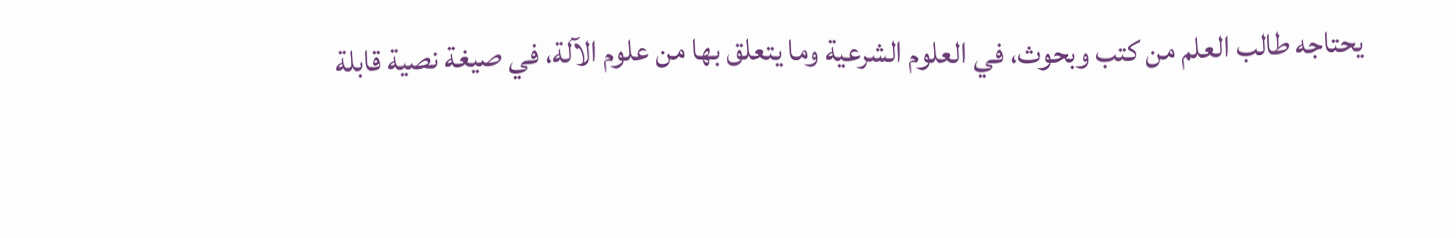يحتاجه طالب العلم من كتب وبحوث، في العلوم الشرعية وما يتعلق بها من علوم الآلة، في صيغة نصية قابلة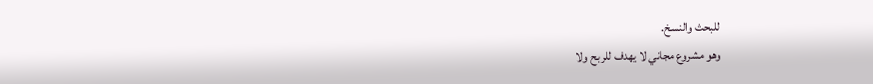للبحث والنسخ.
وهو مشروع مجاني لا يهدف للربح ولا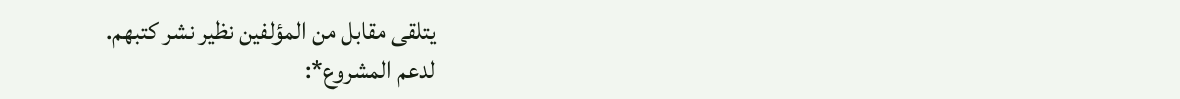يتلقى مقابل من المؤلفين نظير نشر كتبهم.
لدعم المشروع*: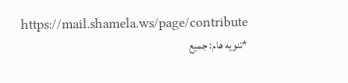https://mail.shamela.ws/page/contribute
*تنويه هام: جميع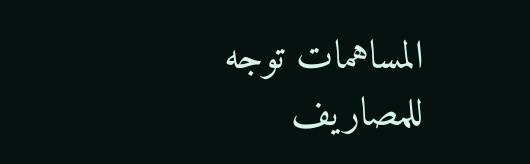المساهمات توجه للمصاريف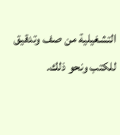التشغيلية من صف وتدقيق للكتب ونحو ذلك.